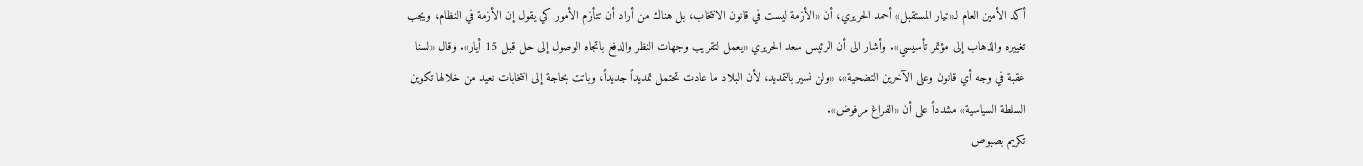أكد الأمين العام لـ«تيار المستقبل» أحمد الحريري، أن «الأزمة ليست في قانون الانتخاب، بل هناك من أراد أن تتأزم الأمور كي يقول إن الأزمة في النظام، ويجب تغييره والذهاب إلى مؤتمر تأسيسي». وأشار الى أن الرئيس سعد الحريري «يعمل لتقريب وجهات النظر والدفع باتجاه الوصول إلى حل قبل 15 أيار». وقال «لسنا عقبة في وجه أي قانون وعلى الآخرين التضحية»، «ولن نسير بالتمديد، لأن البلاد ما عادت تحتمل تمديداً جديداً، وباتت بحاجة إلى انتخابات نعيد من خلالها تكوين السلطة السياسية» مشدداً على أن «الفراغ مرفوض».
تكريم بصبوص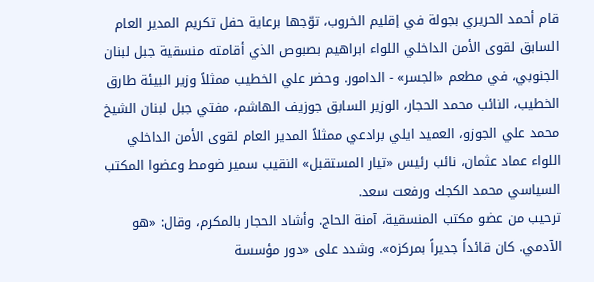قام أحمد الحريري بجولة في إقليم الخروب، توّجها برعاية حفل تكريم المدير العام السابق لقوى الأمن الداخلي اللواء ابراهيم بصبوص الذي أقامته منسقية جبل لبنان الجنوبي، في مطعم «الجسر» - الدامور. وحضر علي الخطيب ممثلاً وزير البيئة طارق الخطيب، النائب محمد الحجار، الوزير السابق جوزيف الهاشم، مفتي جبل لبنان الشيخ محمد علي الجوزو، العميد ايلي برادعي ممثلاً المدير العام لقوى الأمن الداخلي اللواء عماد عثمان، نائب رئيس «تيار المستقبل» النقيب سمير ضومط وعضوا المكتب السياسي محمد الكجك ورفعت سعد.
ترحيب من عضو مكتب المنسقية، آمنة الحاج. وأشاد الحجار بالمكرم، وقال: «هو الآدمي. كان قائداً جديراً بمركزه». وشدد على «دور مؤسسة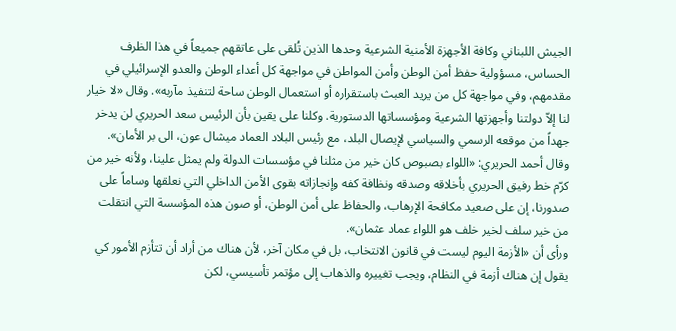الجيش اللبناني وكافة الأجهزة الأمنية الشرعية وحدها الذين تُلقى على عاتقهم جميعاً في هذا الظرف الحساس، مسؤولية حفظ أمن الوطن وأمن المواطن في مواجهة كل أعداء الوطن والعدو الإسرائيلي في مقدمهم، وفي مواجهة كل من يريد العبث باستقراره أو استعمال الوطن ساحة لتنفيذ مآربه». وقال «لا خيار لنا إلاّ دولتنا وأجهزتها الشرعية ومؤسساتها الدستورية. وكلنا على يقين بأن الرئيس سعد الحريري لن يدخر جهداً من موقعه الرسمي والسياسي لإيصال البلد، مع رئيس البلاد العماد ميشال عون، الى بر الأمان».
وقال أحمد الحريري: «اللواء بصبوص كان خير من مثلنا في مؤسسات الدولة ولم يمثل علينا، ولأنه خير من كرّم خط رفيق الحريري بأخلاقه وصدقه ونظافة كفه وإنجازاته بقوى الأمن الداخلي التي نعلقها وساماً على صدورنا، إن على صعيد مكافحة الإرهاب، والحفاظ على أمن الوطن، أو صون هذه المؤسسة التي انتقلت من خير سلف لخير خلف هو اللواء عماد عثمان».
ورأى أن «الأزمة اليوم ليست في قانون الانتخاب، بل في مكان آخر، لأن هناك من أراد أن تتأزم الأمور كي يقول إن هناك أزمة في النظام، ويجب تغييره والذهاب إلى مؤتمر تأسيسي، لكن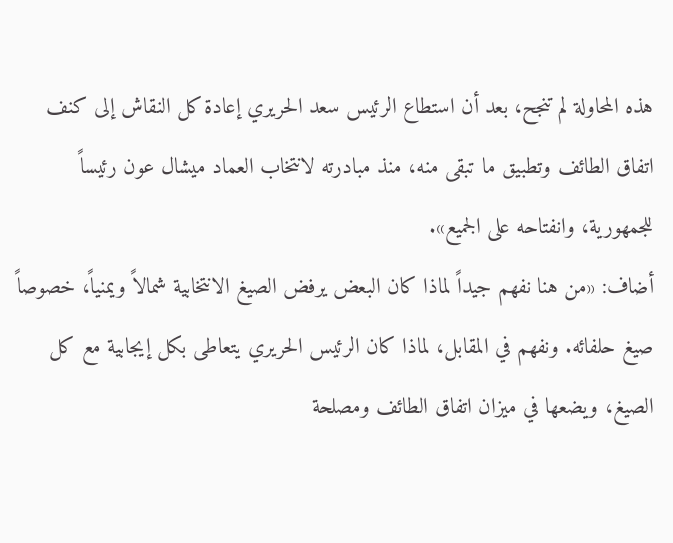هذه المحاولة لم تنجح، بعد أن استطاع الرئيس سعد الحريري إعادة كل النقاش إلى كنف اتفاق الطائف وتطبيق ما تبقى منه، منذ مبادرته لانتخاب العماد ميشال عون رئيساً للجمهورية، وانفتاحه على الجميع».
أضاف: «من هنا نفهم جيداً لماذا كان البعض يرفض الصيغ الانتخابية شمالاً ويمنياً، خصوصاً صيغ حلفائه. ونفهم في المقابل، لماذا كان الرئيس الحريري يتعاطى بكل إيجابية مع كل الصيغ، ويضعها في ميزان اتفاق الطائف ومصلحة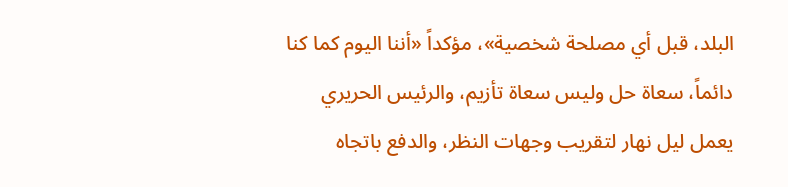البلد، قبل أي مصلحة شخصية»، مؤكداً «أننا اليوم كما كنا دائماً، سعاة حل وليس سعاة تأزيم، والرئيس الحريري يعمل ليل نهار لتقريب وجهات النظر، والدفع باتجاه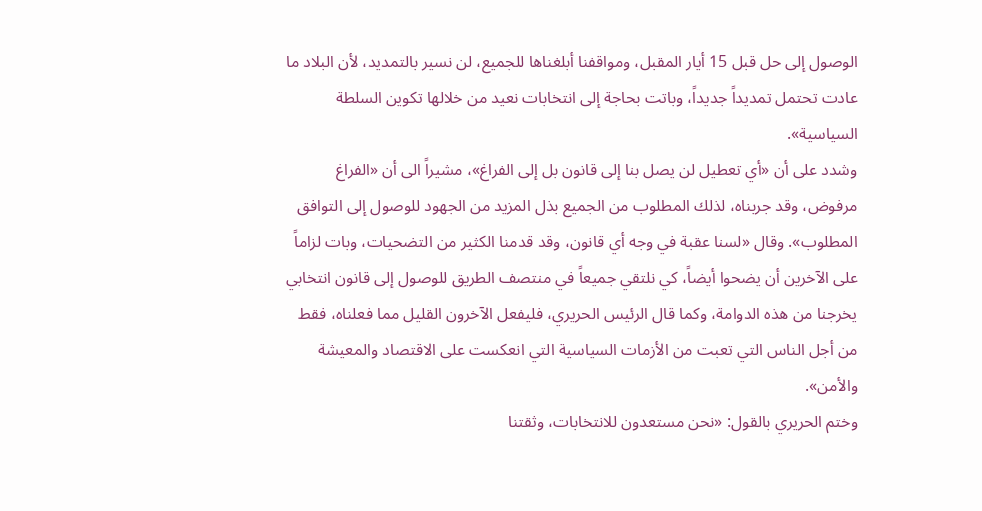الوصول إلى حل قبل 15 أيار المقبل، ومواقفنا أبلغناها للجميع، لن نسير بالتمديد، لأن البلاد ما عادت تحتمل تمديداً جديداً، وباتت بحاجة إلى انتخابات نعيد من خلالها تكوين السلطة السياسية».
وشدد على أن «أي تعطيل لن يصل بنا إلى قانون بل إلى الفراغ»، مشيراً الى أن «الفراغ مرفوض، وقد جربناه، لذلك المطلوب من الجميع بذل المزيد من الجهود للوصول إلى التوافق المطلوب». وقال «لسنا عقبة في وجه أي قانون، وقد قدمنا الكثير من التضحيات، وبات لزاماً على الآخرين أن يضحوا أيضاً، كي نلتقي جميعاً في منتصف الطريق للوصول إلى قانون انتخابي يخرجنا من هذه الدوامة، وكما قال الرئيس الحريري، فليفعل الآخرون القليل مما فعلناه، فقط من أجل الناس التي تعبت من الأزمات السياسية التي انعكست على الاقتصاد والمعيشة والأمن».
وختم الحريري بالقول: «نحن مستعدون للانتخابات، وثقتنا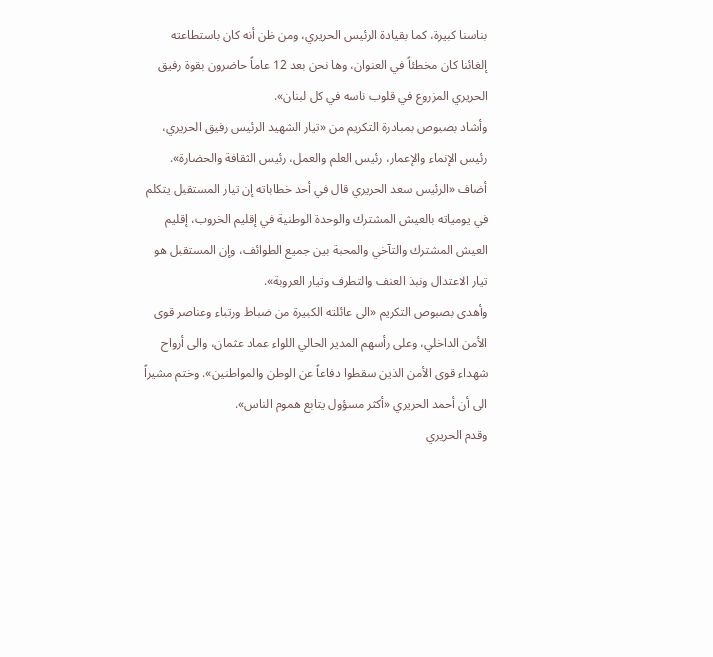بناسنا كبيرة، كما بقيادة الرئيس الحريري، ومن ظن أنه كان باستطاعته إلغائنا كان مخطئاً في العنوان، وها نحن بعد 12 عاماً حاضرون بقوة رفيق الحريري المزروع في قلوب ناسه في كل لبنان».
وأشاد بصبوص بمبادرة التكريم من «تيار الشهيد الرئيس رفيق الحريري، رئيس الإنماء والإعمار، رئيس العلم والعمل، رئيس الثقافة والحضارة». أضاف «الرئيس سعد الحريري قال في أحد خطاباته إن تيار المستقبل يتكلم في يومياته بالعيش المشترك والوحدة الوطنية في إقليم الخروب، إقليم العيش المشترك والتآخي والمحبة بين جميع الطوائف، وإن المستقبل هو تيار الاعتدال ونبذ العنف والتطرف وتيار العروبة».
وأهدى بصبوص التكريم «الى عائلته الكبيرة من ضباط ورتباء وعناصر قوى الأمن الداخلي، وعلى رأسهم المدير الحالي اللواء عماد عثمان، والى أرواح شهداء قوى الأمن الذين سقطوا دفاعاً عن الوطن والمواطنين». وختم مشيراً الى أن أحمد الحريري «أكثر مسؤول يتابع هموم الناس».
وقدم الحريري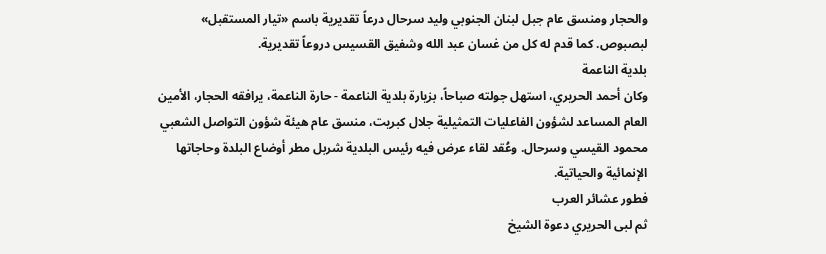والحجار ومنسق عام جبل لبنان الجنوبي وليد سرحال درعاً تقديرية باسم «تيار المستقبل» لبصبوص. كما قدم له كل من غسان عبد الله وشفيق القسيس دروعاً تقديرية.
بلدية الناعمة
وكان أحمد الحريري، استهل جولته صباحاً، بزيارة بلدية الناعمة - حارة الناعمة، يرافقه الحجار، الأمين العام المساعد لشؤون الفاعليات التمثيلية جلال كبريت، منسق عام هيئة شؤون التواصل الشعبي محمود القيسي وسرحال. وعُقد لقاء عرض فيه رئيس البلدية شربل مطر أوضاع البلدة وحاجاتها الإنمائية والحياتية.
فطور عشائر العرب
ثم لبى الحريري دعوة الشيخ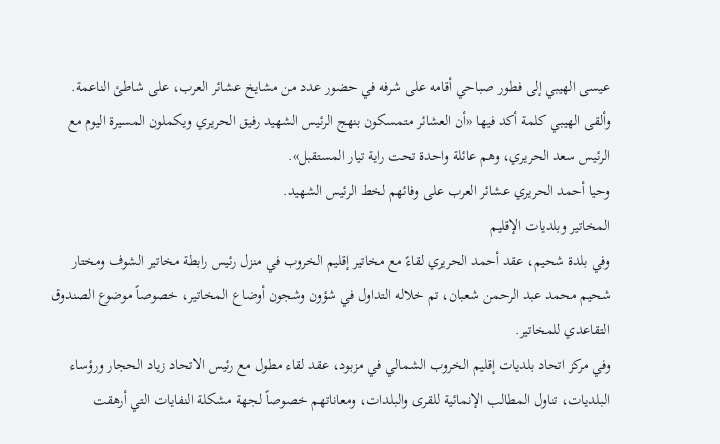عيسى الهيبي إلى فطور صباحي أقامه على شرفه في حضور عدد من مشايخ عشائر العرب، على شاطئ الناعمة.
وألقى الهيبي كلمة أكد فيها «أن العشائر متمسكون بنهج الرئيس الشهيد رفيق الحريري ويكملون المسيرة اليوم مع الرئيس سعد الحريري، وهم عائلة واحدة تحت راية تيار المستقبل».
وحيا أحمد الحريري عشائر العرب على وفائهم لخط الرئيس الشهيد.
المخاتير وبلديات الإقليم
وفي بلدة شحيم، عقد أحمد الحريري لقاءً مع مخاتير إقليم الخروب في منزل رئيس رابطة مخاتير الشوف ومختار شحيم محمد عبد الرحمن شعبان، تم خلاله التداول في شؤون وشجون أوضاع المخاتير، خصوصاً موضوع الصندوق التقاعدي للمخاتير.
وفي مركز اتحاد بلديات إقليم الخروب الشمالي في مزبود، عقد لقاء مطول مع رئيس الاتحاد زياد الحجار ورؤساء البلديات، تناول المطالب الإنمائية للقرى والبلدات، ومعاناتهم خصوصاً لجهة مشكلة النفايات التي أرهقت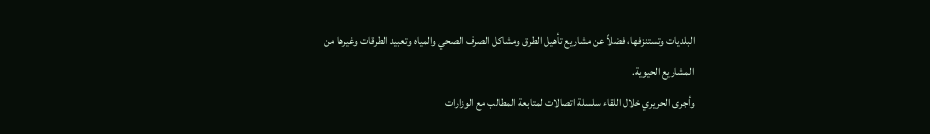البلديات وتستنزفها، فضلاً عن مشاريع تأهيل الطرق ومشاكل الصرف الصحي والمياه وتعبيد الطرقات وغيرها من المشاريع الحيوية.
وأجرى الحريري خلال اللقاء سلسلة اتصالات لمتابعة المطالب مع الوزارات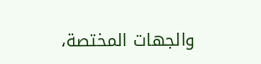والجهات المختصة،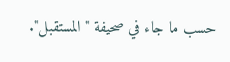حسب ما جاء في صحيفة "المستقبل".